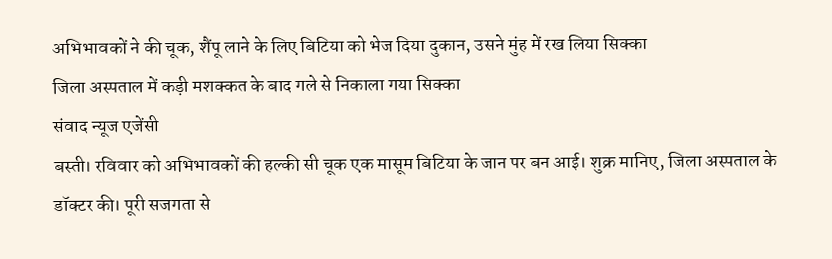अभिभावकों ने की चूक, शैंपू लाने के लिए बिटिया को भेज दिया दुकान, उसने मुंह में रख लिया सिक्का
जिला अस्पताल में कड़ी मशक्कत के बाद गले से निकाला गया सिक्का
संवाद न्यूज एजेंसी
बस्ती। रविवार को अभिभावकों की हल्की सी चूक एक मासूम बिटिया के जान पर बन आई। शुक्र मानिए, जिला अस्पताल के डॉक्टर की। पूरी सजगता से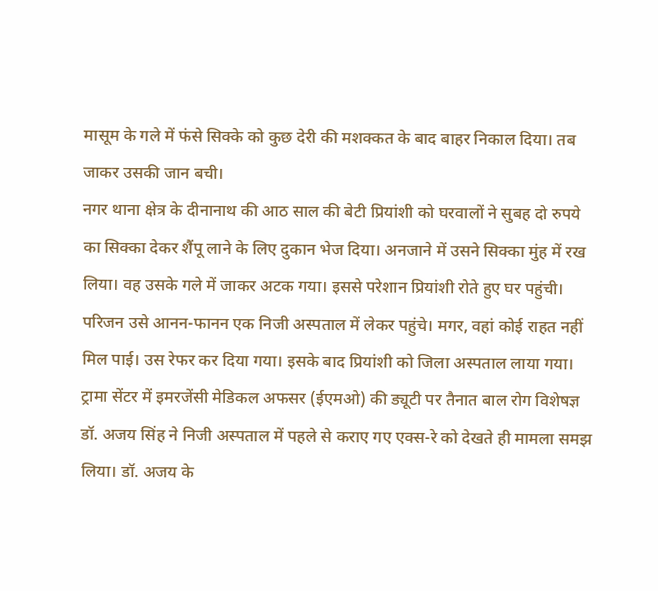मासूम के गले में फंसे सिक्के को कुछ देरी की मशक्कत के बाद बाहर निकाल दिया। तब जाकर उसकी जान बची।
नगर थाना क्षेत्र के दीनानाथ की आठ साल की बेटी प्रियांशी को घरवालों ने सुबह दो रुपये का सिक्का देकर शैंपू लाने के लिए दुकान भेज दिया। अनजाने में उसने सिक्का मुंह में रख लिया। वह उसके गले में जाकर अटक गया। इससे परेशान प्रियांशी रोते हुए घर पहुंची। परिजन उसे आनन-फानन एक निजी अस्पताल में लेकर पहुंचे। मगर, वहां कोई राहत नहीं मिल पाई। उस रेफर कर दिया गया। इसके बाद प्रियांशी को जिला अस्पताल लाया गया।
ट्रामा सेंटर में इमरजेंसी मेडिकल अफसर (ईएमओ) की ड्यूटी पर तैनात बाल रोग विशेषज्ञ डॉ. अजय सिंह ने निजी अस्पताल में पहले से कराए गए एक्स-रे को देखते ही मामला समझ लिया। डॉ. अजय के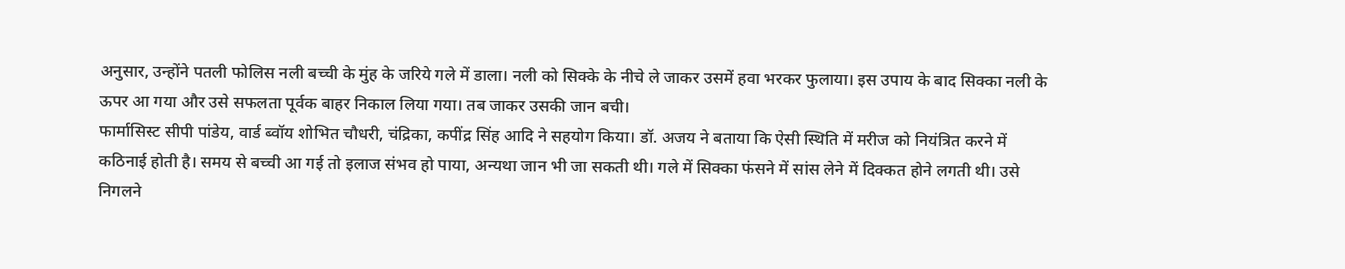अनुसार, उन्होंने पतली फोलिस नली बच्ची के मुंह के जरिये गले में डाला। नली को सिक्के के नीचे ले जाकर उसमें हवा भरकर फुलाया। इस उपाय के बाद सिक्का नली के ऊपर आ गया और उसे सफलता पूर्वक बाहर निकाल लिया गया। तब जाकर उसकी जान बची।
फार्मासिस्ट सीपी पांडेय, वार्ड ब्वॉय शोभित चौधरी, चंद्रिका, कपींद्र सिंह आदि ने सहयोग किया। डॉ. अजय ने बताया कि ऐसी स्थिति में मरीज को नियंत्रित करने में कठिनाई होती है। समय से बच्ची आ गई तो इलाज संभव हो पाया, अन्यथा जान भी जा सकती थी। गले में सिक्का फंसने में सांस लेने में दिक्कत होने लगती थी। उसे निगलने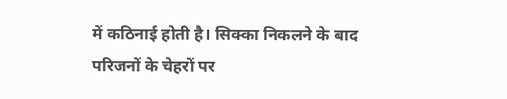में कठिनाई होती है। सिक्का निकलने के बाद परिजनों के चेहरों पर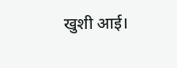खुशी आई।